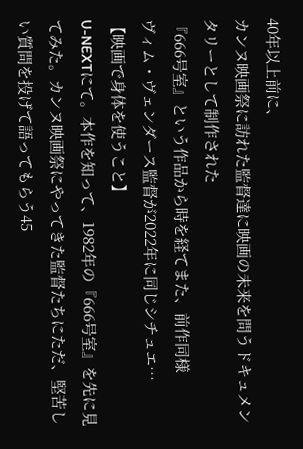40年以上前に、
カンヌ映画祭に訪れた監督達に映画の未来を問うドキュメンタリーとして制作された
『666号室』という作品から時を経てまた、前作同様
ヴィム・ヴェンダース監督が2022年に同じシチュエ…
【映画で身体を使うこと】
U-NEXTにて。本作を知って、1982年の『666号室』を先に見てみた。カンヌ映画祭にやってきた監督たちにただ、堅苦しい質問を投げて語ってもらう45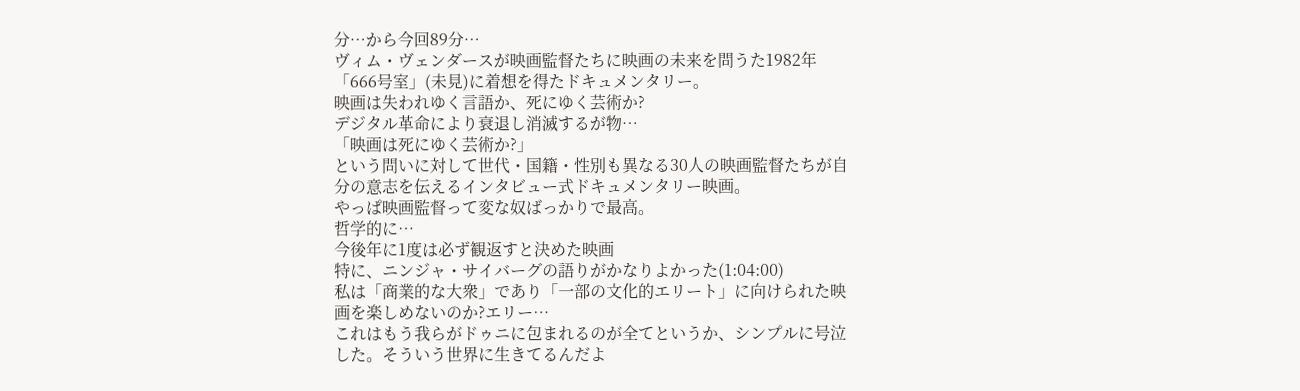分…から今回89分…
ヴィム・ヴェンダースが映画監督たちに映画の未来を問うた1982年「666号室」(未見)に着想を得たドキュメンタリー。
映画は失われゆく言語か、死にゆく芸術か?
デジタル革命により衰退し消滅するが物…
「映画は死にゆく芸術か?」
という問いに対して世代・国籍・性別も異なる30人の映画監督たちが自分の意志を伝えるインタビュー式ドキュメンタリー映画。
やっぱ映画監督って変な奴ばっかりで最高。
哲学的に…
今後年に1度は必ず観返すと決めた映画
特に、ニンジャ・サイバーグの語りがかなりよかった(1:04:00)
私は「商業的な大衆」であり「一部の文化的エリート」に向けられた映画を楽しめないのか?エリー…
これはもう我らがドゥニに包まれるのが全てというか、シンプルに号泣した。そういう世界に生きてるんだよ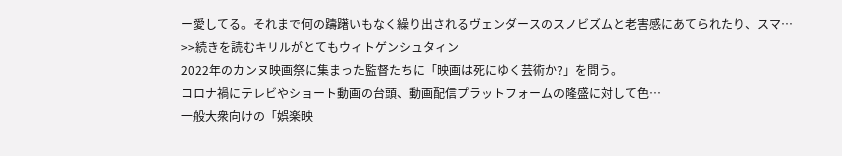ー愛してる。それまで何の躊躇いもなく繰り出されるヴェンダースのスノビズムと老害感にあてられたり、スマ…
>>続きを読むキリルがとてもウィトゲンシュタィン
2022年のカンヌ映画祭に集まった監督たちに「映画は死にゆく芸術か?」を問う。
コロナ禍にテレビやショート動画の台頭、動画配信プラットフォームの隆盛に対して色…
一般大衆向けの「娯楽映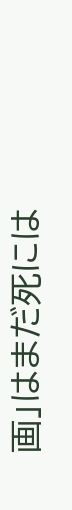画」はまだ死には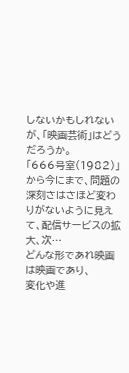しないかもしれないが、「映画芸術」はどうだろうか。
「666号室(1982)」から今にまで、問題の深刻さはさほど変わりがないように見えて、配信サービスの拡大、次…
どんな形であれ映画は映画であり、
変化や進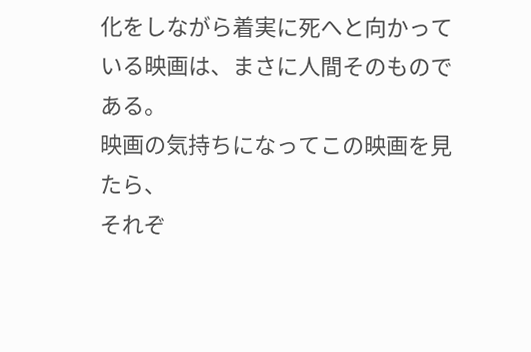化をしながら着実に死へと向かっている映画は、まさに人間そのものである。
映画の気持ちになってこの映画を見たら、
それぞ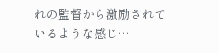れの監督から激励されているような感じ…